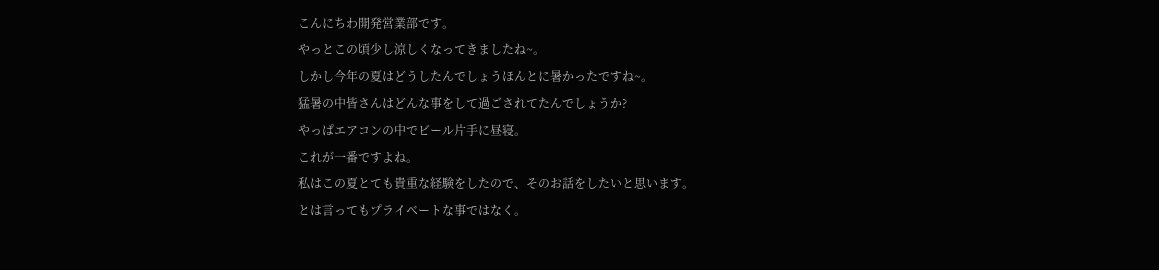こんにちわ開発営業部です。
やっとこの頃少し涼しくなってきましたね~。
しかし今年の夏はどうしたんでしょうほんとに暑かったですね~。
猛暑の中皆さんはどんな事をして過ごされてたんでしょうか?
やっぱエアコンの中でビール片手に昼寝。
これが一番ですよね。
私はこの夏とても貴重な経験をしたので、そのお話をしたいと思います。
とは言ってもプライベートな事ではなく。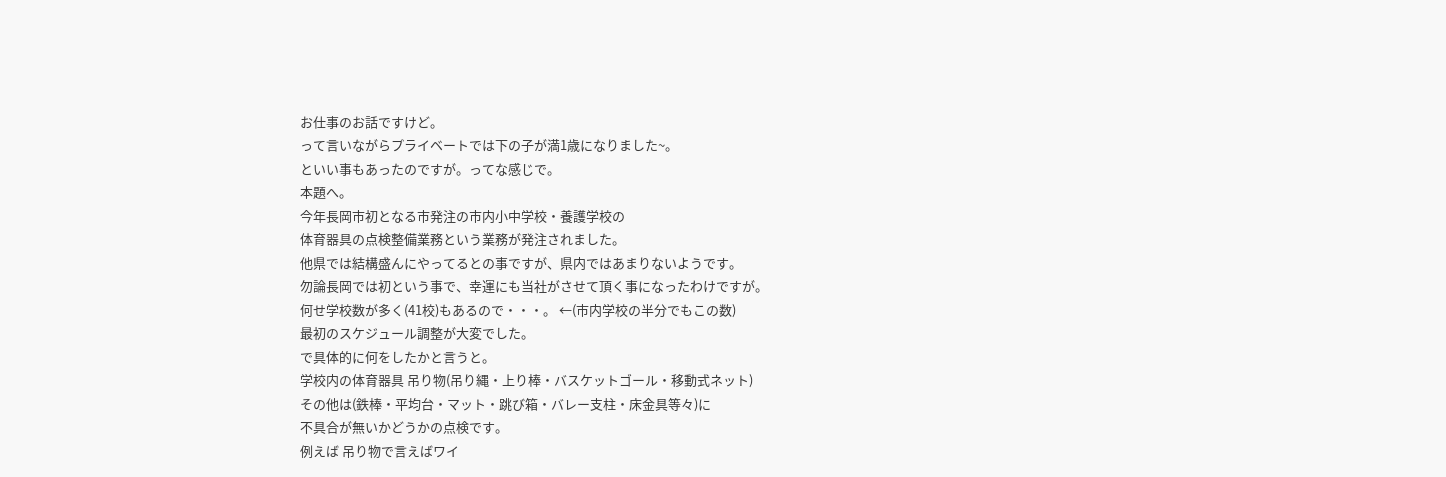お仕事のお話ですけど。
って言いながらプライベートでは下の子が満1歳になりました~。
といい事もあったのですが。ってな感じで。
本題へ。
今年長岡市初となる市発注の市内小中学校・養護学校の
体育器具の点検整備業務という業務が発注されました。
他県では結構盛んにやってるとの事ですが、県内ではあまりないようです。
勿論長岡では初という事で、幸運にも当社がさせて頂く事になったわけですが。
何せ学校数が多く(41校)もあるので・・・。 ←(市内学校の半分でもこの数)
最初のスケジュール調整が大変でした。
で具体的に何をしたかと言うと。
学校内の体育器具 吊り物(吊り縄・上り棒・バスケットゴール・移動式ネット)
その他は(鉄棒・平均台・マット・跳び箱・バレー支柱・床金具等々)に
不具合が無いかどうかの点検です。
例えば 吊り物で言えばワイ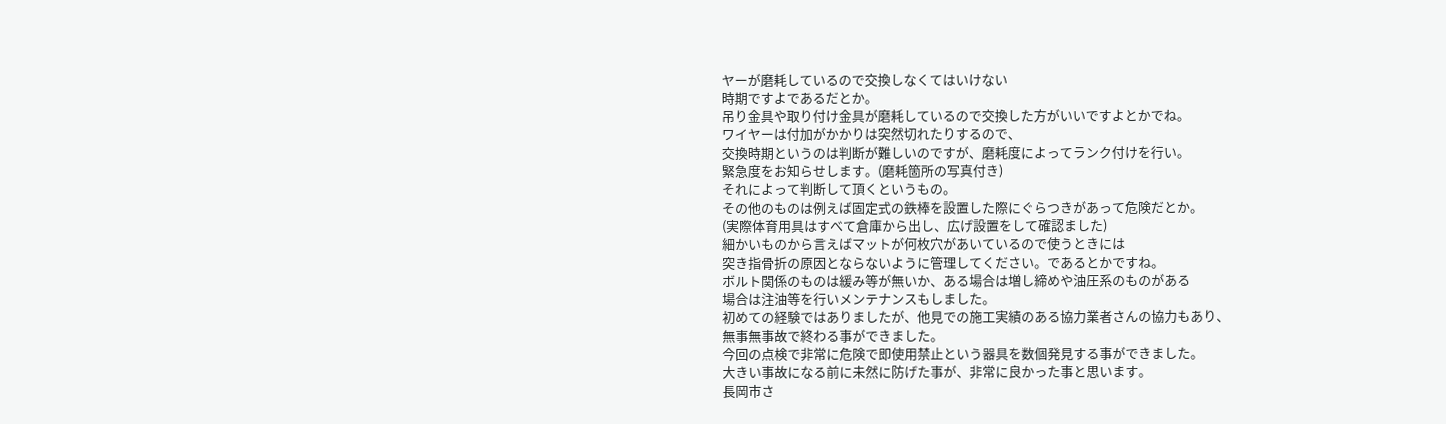ヤーが磨耗しているので交換しなくてはいけない
時期ですよであるだとか。
吊り金具や取り付け金具が磨耗しているので交換した方がいいですよとかでね。
ワイヤーは付加がかかりは突然切れたりするので、
交換時期というのは判断が難しいのですが、磨耗度によってランク付けを行い。
緊急度をお知らせします。(磨耗箇所の写真付き)
それによって判断して頂くというもの。
その他のものは例えば固定式の鉄棒を設置した際にぐらつきがあって危険だとか。
(実際体育用具はすべて倉庫から出し、広げ設置をして確認ました)
細かいものから言えばマットが何枚穴があいているので使うときには
突き指骨折の原因とならないように管理してください。であるとかですね。
ボルト関係のものは緩み等が無いか、ある場合は増し締めや油圧系のものがある
場合は注油等を行いメンテナンスもしました。
初めての経験ではありましたが、他見での施工実績のある協力業者さんの協力もあり、
無事無事故で終わる事ができました。
今回の点検で非常に危険で即使用禁止という器具を数個発見する事ができました。
大きい事故になる前に未然に防げた事が、非常に良かった事と思います。
長岡市さ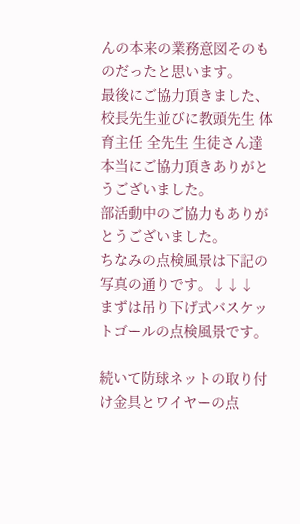んの本来の業務意図そのものだったと思います。
最後にご協力頂きました、校長先生並びに教頭先生 体育主任 全先生 生徒さん達
本当にご協力頂きありがとうございました。
部活動中のご協力もありがとうございました。
ちなみの点検風景は下記の写真の通りです。↓↓↓
まずは吊り下げ式バスケットゴールの点検風景です。

続いて防球ネットの取り付け金具とワイヤーの点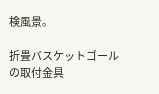検風景。

折畳バスケットゴールの取付金具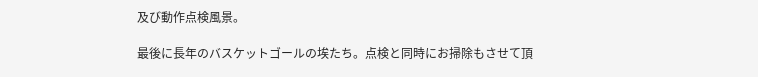及び動作点検風景。

最後に長年のバスケットゴールの埃たち。点検と同時にお掃除もさせて頂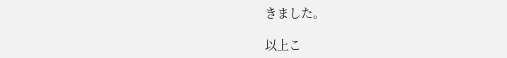きました。

以上こ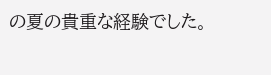の夏の貴重な経験でした。